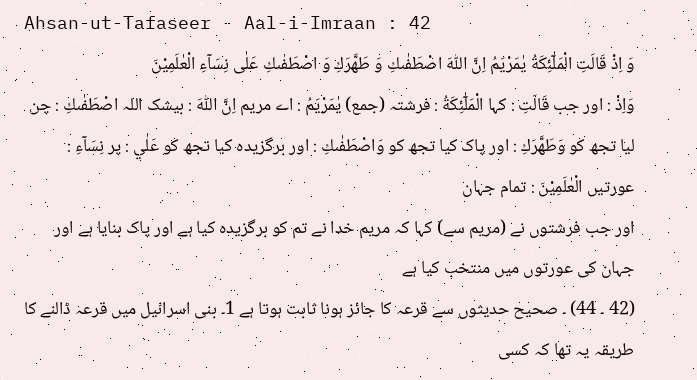Ahsan-ut-Tafaseer - Aal-i-Imraan : 42
وَ اِذْ قَالَتِ الْمَلٰٓئِكَةُ یٰمَرْیَمُ اِنَّ اللّٰهَ اصْطَفٰىكِ وَ طَهَّرَكِ وَ اصْطَفٰىكِ عَلٰى نِسَآءِ الْعٰلَمِیْنَ
وَاِذْ : اور جب قَالَتِ : کہا الْمَلٰٓئِكَةُ : فرشتہ (جمع) يٰمَرْيَمُ : اے مریم اِنَّ اللّٰهَ : بیشک اللہ اصْطَفٰىكِ : چن لیا تجھ کو وَطَهَّرَكِ : اور پاک کیا تجھ کو وَاصْطَفٰىكِ : اور برگزیدہ کیا تجھ کو عَلٰي : پر نِسَآءِ : عورتیں الْعٰلَمِيْنَ : تمام جہان
اور جب فرشتوں نے (مریم سے) کہا کہ مریم خدا نے تم کو برگزیدہ کیا ہے اور پاک بنایا ہے اور جہان کی عورتوں میں منتخب کیا ہے
(42 ۔ 44) ۔ صحیح حدیثوں سے قرعہ کا جائز ہونا ثابت ہوتا ہے 1۔ بنی اسرائیل میں قرعہ ڈالنے کا طریقہ یہ تھا کہ کسی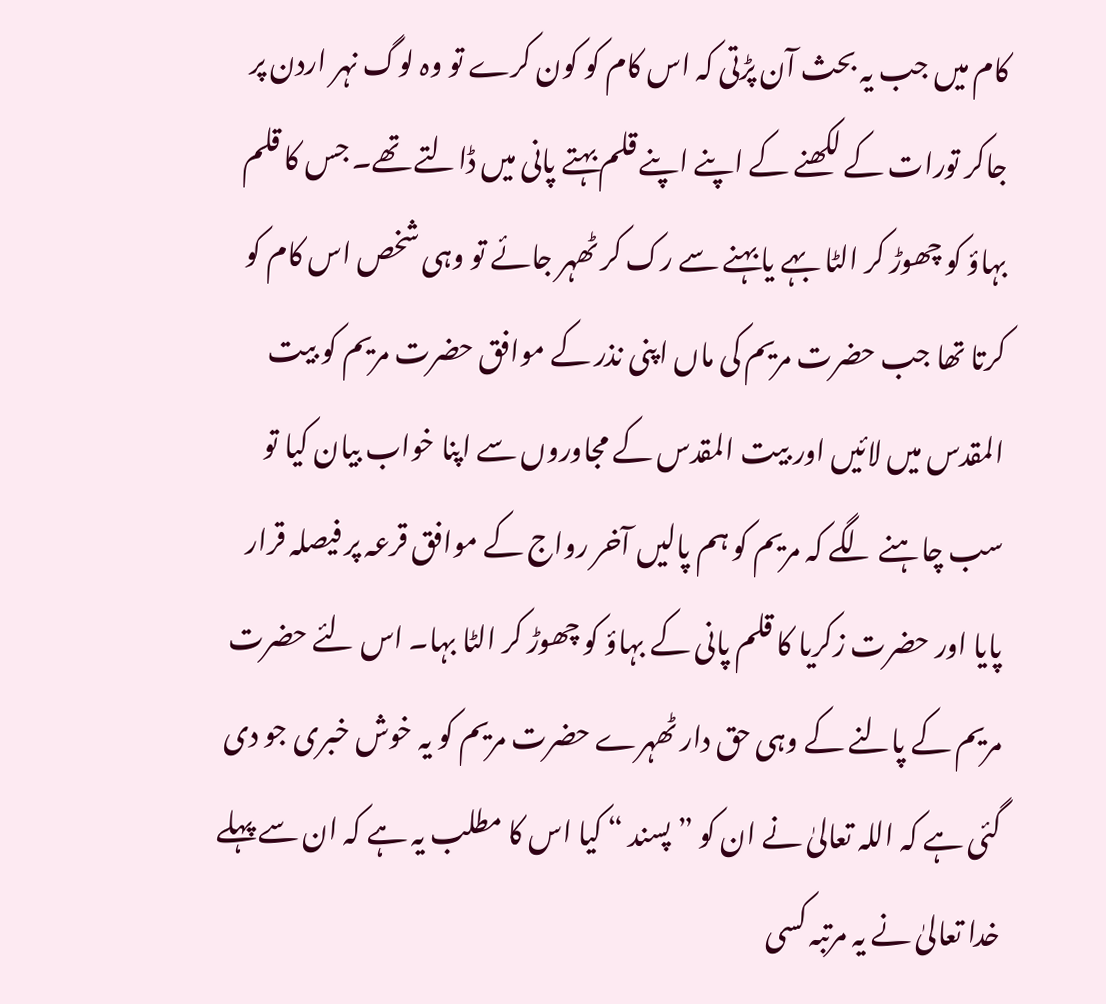کام میں جب یہ بحث آن پڑتی کہ اس کام کو کون کرے تو وہ لوگ نہر اردن پر جاکر تورات کے لکھنے کے اپنے اپنے قلم بہتے پانی میں ڈالتے تھے۔ جس کا قلم بہاؤ کو چھوڑ کر الٹا بہے یا بہنے سے رک کر ٹھہر جائے تو وہی شخص اس کام کو کرتا تھا جب حضرت مریم کی ماں اپنی نذر کے موافق حضرت مریم کو بیت المقدس میں لائیں اور بیت المقدس کے مجاوروں سے اپنا خواب بیان کیا تو سب چاہنے لگے کہ مریم کو ہم پالیں آخر رواج کے موافق قرعہ پر فیصلہ قرار پایا اور حضرت زکریا کا قلم پانی کے بہاؤ کو چھوڑ کر الٹا بہا۔ اس لئے حضرت مریم کے پالنے کے وہی حق دار ٹھہرے حضرت مریم کو یہ خوش خبری جو دی گئی ہے کہ اللہ تعالیٰ نے ان کو ” پسند “ کیا اس کا مطلب یہ ہے کہ ان سے پہلے خدا تعالیٰ نے یہ مرتبہ کسی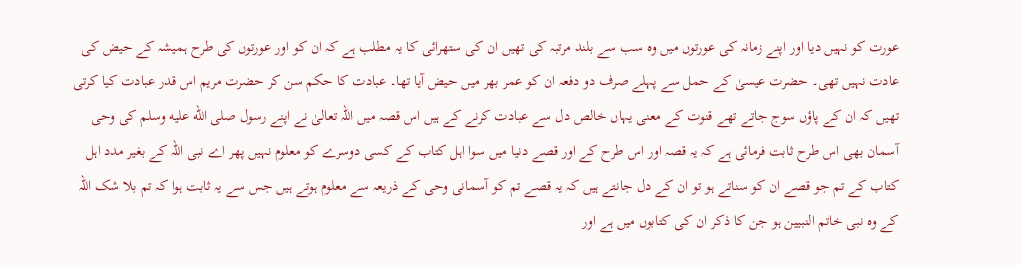عورت کو نہیں دیا اور اپنے زمانہ کی عورتوں میں وہ سب سے بلند مرتبہ کی تھیں ان کی ستھرائی کا یہ مطلب ہے کہ ان کو اور عورتوں کی طرح ہمیشہ کے حیض کی عادت نہیں تھی۔ حضرت عیسیٰ کے حمل سے پہلے صرف دو دفعہ ان کو عمر بھر میں حیض آیا تھا۔ عبادت کا حکم سن کر حضرت مریم اس قدر عبادت کیا کرتی تھیں کہ ان کے پاؤں سوج جاتے تھے قنوت کے معنی یہاں خالص دل سے عبادت کرنے کے ہیں اس قصہ میں اللہ تعالیٰ نے اپنے رسول صلى الله عليه وسلم کی وحی آسمان بھی اس طرح ثابت فرمائی ہے کہ یہ قصہ اور اس طرح کے اور قصے دنیا میں سوا اہل کتاب کے کسی دوسرے کو معلوم نہیں پھر اے نبی اللہ کے بغیر مدد اہل کتاب کے تم جو قصے ان کو سناتے ہو تو ان کے دل جانتے ہیں کہ یہ قصے تم کو آسمانی وحی کے ذریعہ سے معلوم ہوتے ہیں جس سے یہ ثابت ہوا کہ تم بلا شک اللہ کے وہ نبی خاتم النبیین ہو جن کا ذکر ان کی کتابوں میں ہے اور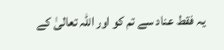یہ فقط عناد سے تم کو اور اللہ تعالیٰ کے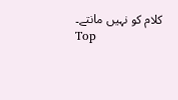کلام کو نہیں مانتے۔
Top